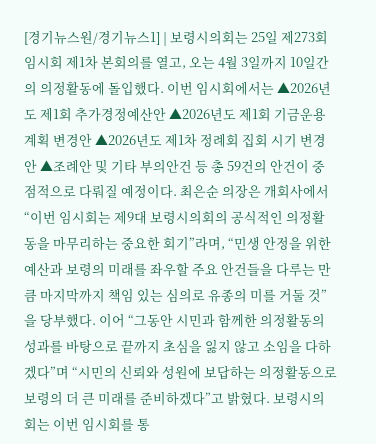[경기뉴스원/경기뉴스1] | 보령시의회는 25일 제273회 임시회 제1차 본회의를 열고, 오는 4월 3일까지 10일간의 의정활동에 돌입했다. 이번 임시회에서는 ▲2026년도 제1회 추가경정예산안 ▲2026년도 제1회 기금운용계획 변경안 ▲2026년도 제1차 정례회 집회 시기 변경안 ▲조례안 및 기타 부의안건 등 총 59건의 안건이 중점적으로 다뤄질 예정이다. 최은순 의장은 개회사에서 “이번 임시회는 제9대 보령시의회의 공식적인 의정활동을 마무리하는 중요한 회기”라며, “민생 안정을 위한 예산과 보령의 미래를 좌우할 주요 안건들을 다루는 만큼 마지막까지 책임 있는 심의로 유종의 미를 거둘 것”을 당부했다. 이어 “그동안 시민과 함께한 의정활동의 성과를 바탕으로 끝까지 초심을 잃지 않고 소임을 다하겠다”며 “시민의 신뢰와 성원에 보답하는 의정활동으로 보령의 더 큰 미래를 준비하겠다”고 밝혔다. 보령시의회는 이번 임시회를 통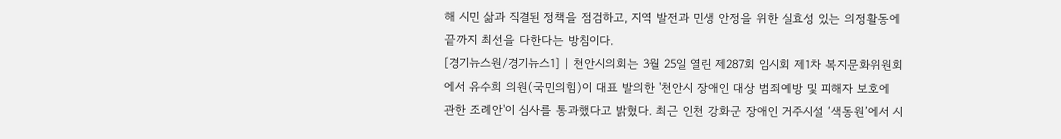해 시민 삶과 직결된 정책을 점검하고, 지역 발전과 민생 안정을 위한 실효성 있는 의정활동에 끝까지 최선을 다한다는 방침이다.
[경기뉴스원/경기뉴스1] | 천안시의회는 3월 25일 열린 제287회 임시회 제1차 복지문화위원회에서 유수희 의원(국민의힘)이 대표 발의한 '천안시 장애인 대상 범죄예방 및 피해자 보호에 관한 조례안'이 심사를 통과했다고 밝혔다. 최근 인천 강화군 장애인 거주시설 ‘색동원’에서 시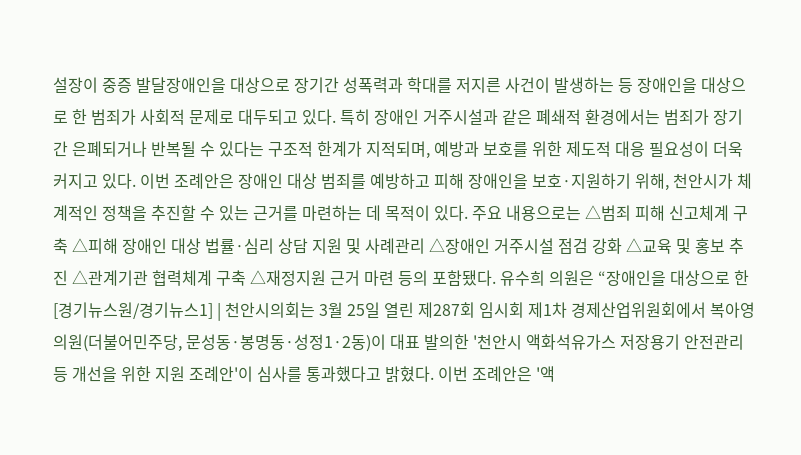설장이 중증 발달장애인을 대상으로 장기간 성폭력과 학대를 저지른 사건이 발생하는 등 장애인을 대상으로 한 범죄가 사회적 문제로 대두되고 있다. 특히 장애인 거주시설과 같은 폐쇄적 환경에서는 범죄가 장기간 은폐되거나 반복될 수 있다는 구조적 한계가 지적되며, 예방과 보호를 위한 제도적 대응 필요성이 더욱 커지고 있다. 이번 조례안은 장애인 대상 범죄를 예방하고 피해 장애인을 보호·지원하기 위해, 천안시가 체계적인 정책을 추진할 수 있는 근거를 마련하는 데 목적이 있다. 주요 내용으로는 △범죄 피해 신고체계 구축 △피해 장애인 대상 법률·심리 상담 지원 및 사례관리 △장애인 거주시설 점검 강화 △교육 및 홍보 추진 △관계기관 협력체계 구축 △재정지원 근거 마련 등의 포함됐다. 유수희 의원은 “장애인을 대상으로 한
[경기뉴스원/경기뉴스1] | 천안시의회는 3월 25일 열린 제287회 임시회 제1차 경제산업위원회에서 복아영 의원(더불어민주당, 문성동·봉명동·성정1·2동)이 대표 발의한 '천안시 액화석유가스 저장용기 안전관리 등 개선을 위한 지원 조례안'이 심사를 통과했다고 밝혔다. 이번 조례안은 '액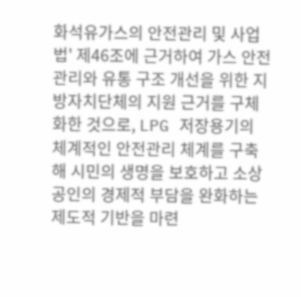화석유가스의 안전관리 및 사업법' 제46조에 근거하여 가스 안전관리와 유통 구조 개선을 위한 지방자치단체의 지원 근거를 구체화한 것으로, LPG 저장용기의 체계적인 안전관리 체계를 구축해 시민의 생명을 보호하고 소상공인의 경제적 부담을 완화하는 제도적 기반을 마련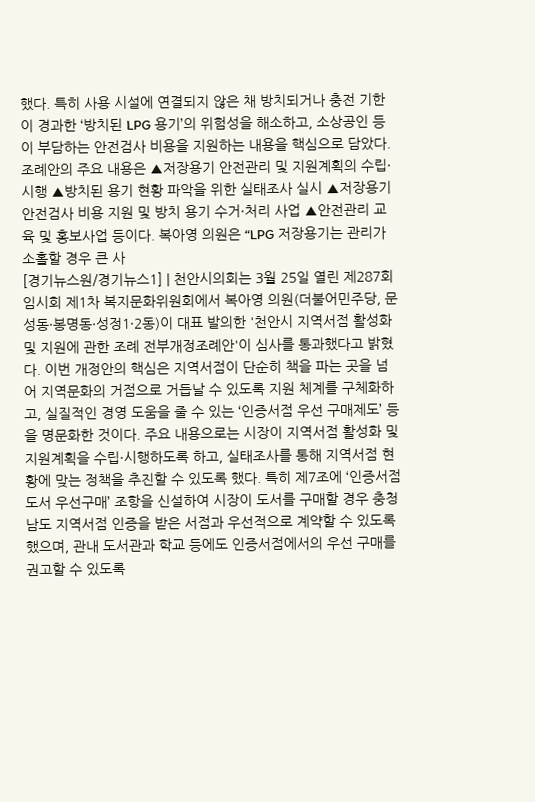했다. 특히 사용 시설에 연결되지 않은 채 방치되거나 충전 기한이 경과한 ‘방치된 LPG 용기’의 위험성을 해소하고, 소상공인 등이 부담하는 안전검사 비용을 지원하는 내용을 핵심으로 담았다. 조례안의 주요 내용은 ▲저장용기 안전관리 및 지원계획의 수립·시행 ▲방치된 용기 현황 파악을 위한 실태조사 실시 ▲저장용기 안전검사 비용 지원 및 방치 용기 수거·처리 사업 ▲안전관리 교육 및 홍보사업 등이다. 복아영 의원은 “LPG 저장용기는 관리가 소홀할 경우 큰 사
[경기뉴스원/경기뉴스1] | 천안시의회는 3월 25일 열린 제287회 임시회 제1차 복지문화위원회에서 복아영 의원(더불어민주당, 문성동·봉명동·성정1·2동)이 대표 발의한 '천안시 지역서점 활성화 및 지원에 관한 조례 전부개정조례안'이 심사를 통과했다고 밝혔다. 이번 개정안의 핵심은 지역서점이 단순히 책을 파는 곳을 넘어 지역문화의 거점으로 거듭날 수 있도록 지원 체계를 구체화하고, 실질적인 경영 도움을 줄 수 있는 ‘인증서점 우선 구매제도’ 등을 명문화한 것이다. 주요 내용으로는 시장이 지역서점 활성화 및 지원계획을 수립·시행하도록 하고, 실태조사를 통해 지역서점 현황에 맞는 정책을 추진할 수 있도록 했다. 특히 제7조에 ‘인증서점 도서 우선구매’ 조항을 신설하여 시장이 도서를 구매할 경우 충청남도 지역서점 인증을 받은 서점과 우선적으로 계약할 수 있도록 했으며, 관내 도서관과 학교 등에도 인증서점에서의 우선 구매를 권고할 수 있도록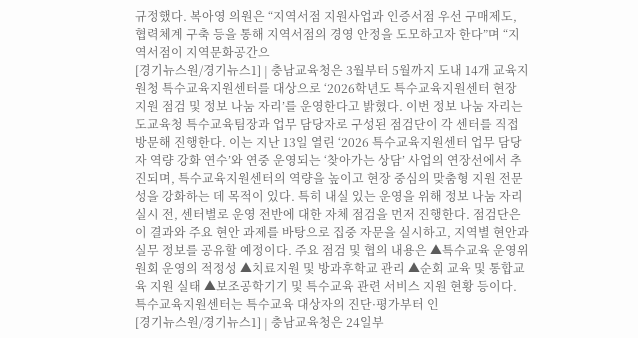규정했다. 복아영 의원은 “지역서점 지원사업과 인증서점 우선 구매제도, 협력체계 구축 등을 통해 지역서점의 경영 안정을 도모하고자 한다”며 “지역서점이 지역문화공간으
[경기뉴스원/경기뉴스1] | 충남교육청은 3월부터 5월까지 도내 14개 교육지원청 특수교육지원센터를 대상으로 ‘2026학년도 특수교육지원센터 현장 지원 점검 및 정보 나눔 자리’를 운영한다고 밝혔다. 이번 정보 나눔 자리는 도교육청 특수교육팀장과 업무 담당자로 구성된 점검단이 각 센터를 직접 방문해 진행한다. 이는 지난 13일 열린 ‘2026 특수교육지원센터 업무 담당자 역량 강화 연수’와 연중 운영되는 ‘찾아가는 상담’ 사업의 연장선에서 추진되며, 특수교육지원센터의 역량을 높이고 현장 중심의 맞춤형 지원 전문성을 강화하는 데 목적이 있다. 특히 내실 있는 운영을 위해 정보 나눔 자리 실시 전, 센터별로 운영 전반에 대한 자체 점검을 먼저 진행한다. 점검단은 이 결과와 주요 현안 과제를 바탕으로 집중 자문을 실시하고, 지역별 현안과 실무 정보를 공유할 예정이다. 주요 점검 및 협의 내용은 ▲특수교육 운영위원회 운영의 적정성 ▲치료지원 및 방과후학교 관리 ▲순회 교육 및 통합교육 지원 실태 ▲보조공학기기 및 특수교육 관련 서비스 지원 현황 등이다. 특수교육지원센터는 특수교육 대상자의 진단·평가부터 인
[경기뉴스원/경기뉴스1] | 충남교육청은 24일부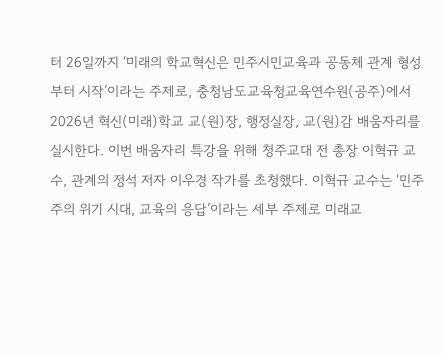터 26일까지 ‘미래의 학교혁신은 민주시민교육과 공동체 관계 형성부터 시작’이라는 주제로, 충청남도교육청교육연수원(공주)에서 2026년 혁신(미래)학교 교(원)장, 행정실장, 교(원)감 배움자리를 실시한다. 이번 배움자리 특강을 위해 청주교대 전 총장 이혁규 교수, 관계의 정석 저자 이우경 작가를 초청했다. 이혁규 교수는 ‘민주주의 위기 시대, 교육의 응답’이라는 세부 주제로 미래교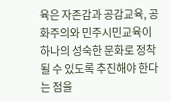육은 자존감과 공감교육, 공화주의와 민주시민교육이 하나의 성숙한 문화로 정착될 수 있도록 추진해야 한다는 점을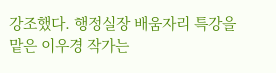강조했다. 행정실장 배움자리 특강을 맡은 이우경 작가는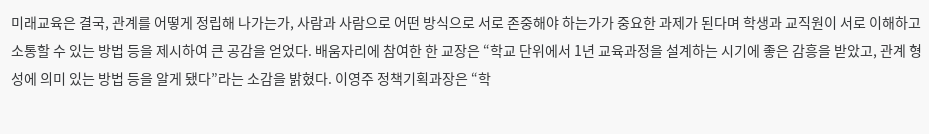미래교육은 결국, 관계를 어떻게 정립해 나가는가, 사람과 사람으로 어떤 방식으로 서로 존중해야 하는가가 중요한 과제가 된다며 학생과 교직원이 서로 이해하고 소통할 수 있는 방법 등을 제시하여 큰 공감을 얻었다. 배움자리에 참여한 한 교장은 “학교 단위에서 1년 교육과정을 설계하는 시기에 좋은 감흥을 받았고, 관계 형성에 의미 있는 방법 등을 알게 됐다”라는 소감을 밝혔다. 이영주 정책기획과장은 “학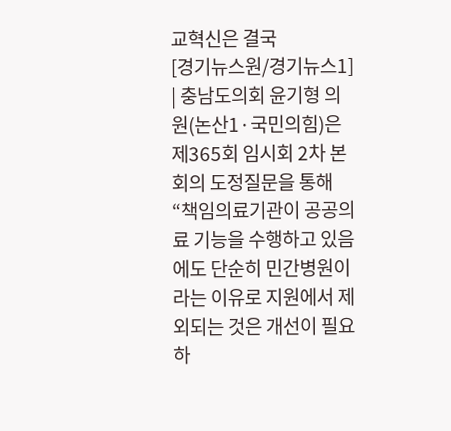교혁신은 결국
[경기뉴스원/경기뉴스1] | 충남도의회 윤기형 의원(논산1·국민의힘)은 제365회 임시회 2차 본회의 도정질문을 통해 “책임의료기관이 공공의료 기능을 수행하고 있음에도 단순히 민간병원이라는 이유로 지원에서 제외되는 것은 개선이 필요하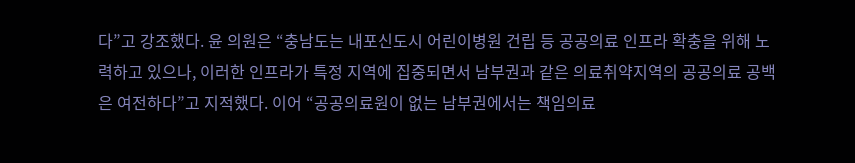다”고 강조했다. 윤 의원은 “충남도는 내포신도시 어린이병원 건립 등 공공의료 인프라 확충을 위해 노력하고 있으나, 이러한 인프라가 특정 지역에 집중되면서 남부권과 같은 의료취약지역의 공공의료 공백은 여전하다”고 지적했다. 이어 “공공의료원이 없는 남부권에서는 책임의료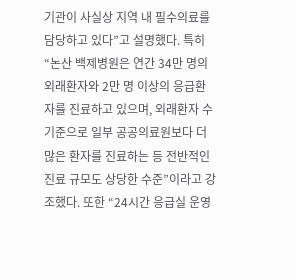기관이 사실상 지역 내 필수의료를 담당하고 있다”고 설명했다. 특히 “논산 백제병원은 연간 34만 명의 외래환자와 2만 명 이상의 응급환자를 진료하고 있으며, 외래환자 수 기준으로 일부 공공의료원보다 더 많은 환자를 진료하는 등 전반적인 진료 규모도 상당한 수준”이라고 강조했다. 또한 “24시간 응급실 운영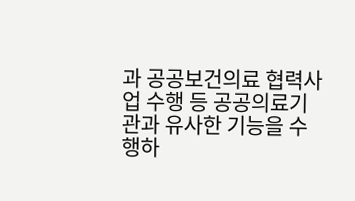과 공공보건의료 협력사업 수행 등 공공의료기관과 유사한 기능을 수행하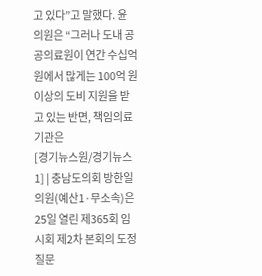고 있다”고 말했다. 윤 의원은 “그러나 도내 공공의료원이 연간 수십억 원에서 많게는 100억 원 이상의 도비 지원을 받고 있는 반면, 책임의료기관은
[경기뉴스원/경기뉴스1] | 충남도의회 방한일 의원(예산1·무소속)은 25일 열린 제365회 임시회 제2차 본회의 도정질문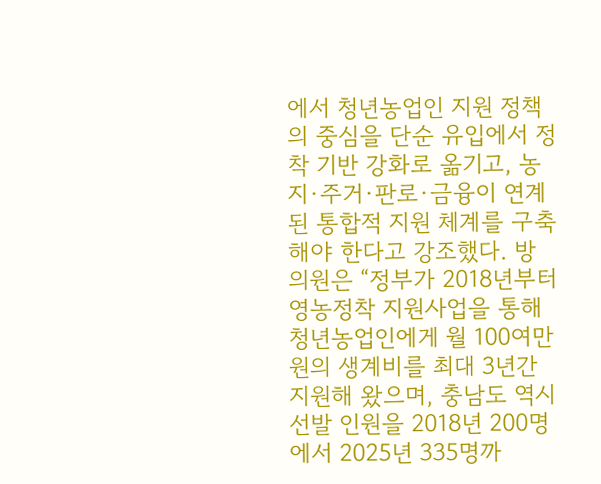에서 청년농업인 지원 정책의 중심을 단순 유입에서 정착 기반 강화로 옮기고, 농지·주거·판로·금융이 연계된 통합적 지원 체계를 구축해야 한다고 강조했다. 방 의원은 “정부가 2018년부터 영농정착 지원사업을 통해 청년농업인에게 월 100여만 원의 생계비를 최대 3년간 지원해 왔으며, 충남도 역시 선발 인원을 2018년 200명에서 2025년 335명까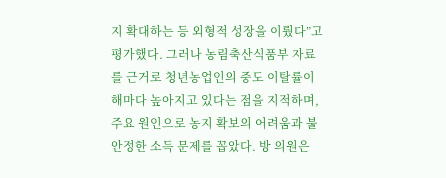지 확대하는 등 외형적 성장을 이뤘다”고 평가했다. 그러나 농림축산식품부 자료를 근거로 청년농업인의 중도 이탈률이 해마다 높아지고 있다는 점을 지적하며, 주요 원인으로 농지 확보의 어려움과 불안정한 소득 문제를 꼽았다. 방 의원은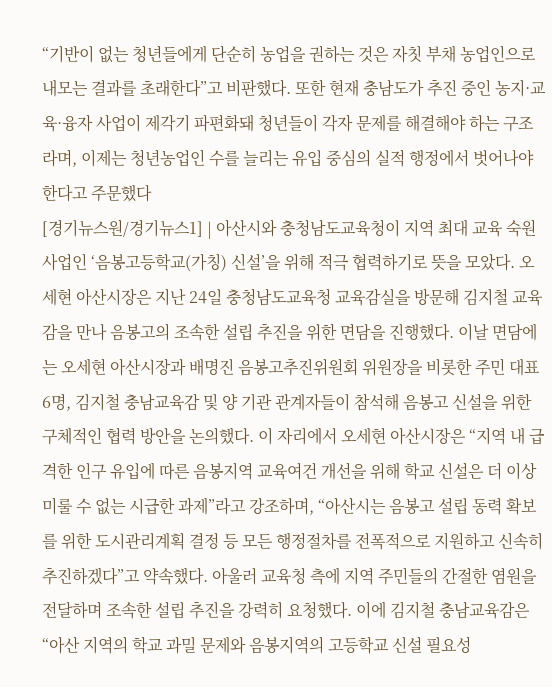“기반이 없는 청년들에게 단순히 농업을 권하는 것은 자칫 부채 농업인으로 내모는 결과를 초래한다”고 비판했다. 또한 현재 충남도가 추진 중인 농지·교육·융자 사업이 제각기 파편화돼 청년들이 각자 문제를 해결해야 하는 구조라며, 이제는 청년농업인 수를 늘리는 유입 중심의 실적 행정에서 벗어나야 한다고 주문했다
[경기뉴스원/경기뉴스1] | 아산시와 충청남도교육청이 지역 최대 교육 숙원 사업인 ‘음봉고등학교(가칭) 신설’을 위해 적극 협력하기로 뜻을 모았다. 오세현 아산시장은 지난 24일 충청남도교육청 교육감실을 방문해 김지철 교육감을 만나 음봉고의 조속한 설립 추진을 위한 면담을 진행했다. 이날 면담에는 오세현 아산시장과 배명진 음봉고추진위원회 위원장을 비롯한 주민 대표 6명, 김지철 충남교육감 및 양 기관 관계자들이 참석해 음봉고 신설을 위한 구체적인 협력 방안을 논의했다. 이 자리에서 오세현 아산시장은 “지역 내 급격한 인구 유입에 따른 음봉지역 교육여건 개선을 위해 학교 신설은 더 이상 미룰 수 없는 시급한 과제”라고 강조하며, “아산시는 음봉고 설립 동력 확보를 위한 도시관리계획 결정 등 모든 행정절차를 전폭적으로 지원하고 신속히 추진하겠다”고 약속했다. 아울러 교육청 측에 지역 주민들의 간절한 염원을 전달하며 조속한 설립 추진을 강력히 요청했다. 이에 김지철 충남교육감은 “아산 지역의 학교 과밀 문제와 음봉지역의 고등학교 신설 필요성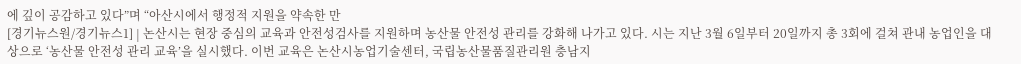에 깊이 공감하고 있다”며 “아산시에서 행정적 지원을 약속한 만
[경기뉴스원/경기뉴스1] | 논산시는 현장 중심의 교육과 안전성검사를 지원하며 농산물 안전성 관리를 강화해 나가고 있다. 시는 지난 3월 6일부터 20일까지 총 3회에 걸쳐 관내 농업인을 대상으로 ‘농산물 안전성 관리 교육’을 실시했다. 이번 교육은 논산시농업기술센터, 국립농산물품질관리원 충남지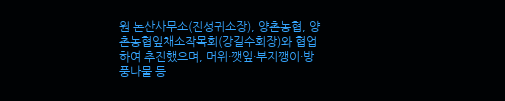원 논산사무소(진성귀소장), 양촌농협, 양촌농협잎채소작목회(강길수회장)와 협업하여 추진했으며, 머위·깻잎·부지깽이·방풍나물 등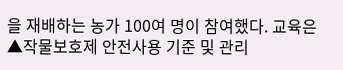을 재배하는 농가 100여 명이 참여했다. 교육은 ▲작물보호제 안전사용 기준 및 관리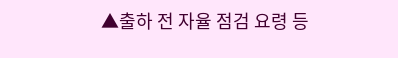▲출하 전 자율 점검 요령 등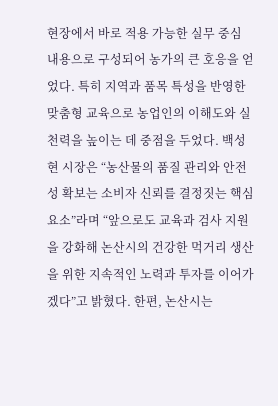현장에서 바로 적용 가능한 실무 중심 내용으로 구성되어 농가의 큰 호응을 얻었다. 특히 지역과 품목 특성을 반영한 맞춤형 교육으로 농업인의 이해도와 실천력을 높이는 데 중점을 두었다. 백성현 시장은 “농산물의 품질 관리와 안전성 확보는 소비자 신뢰를 결정짓는 핵심 요소”라며 “앞으로도 교육과 검사 지원을 강화해 논산시의 건강한 먹거리 생산을 위한 지속적인 노력과 투자를 이어가겠다”고 밝혔다. 한편, 논산시는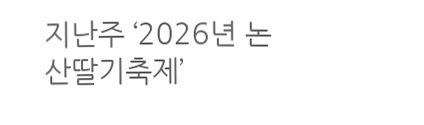지난주 ‘2026년 논산딸기축제’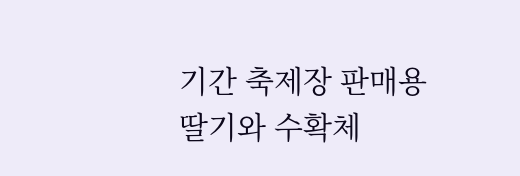기간 축제장 판매용 딸기와 수확체